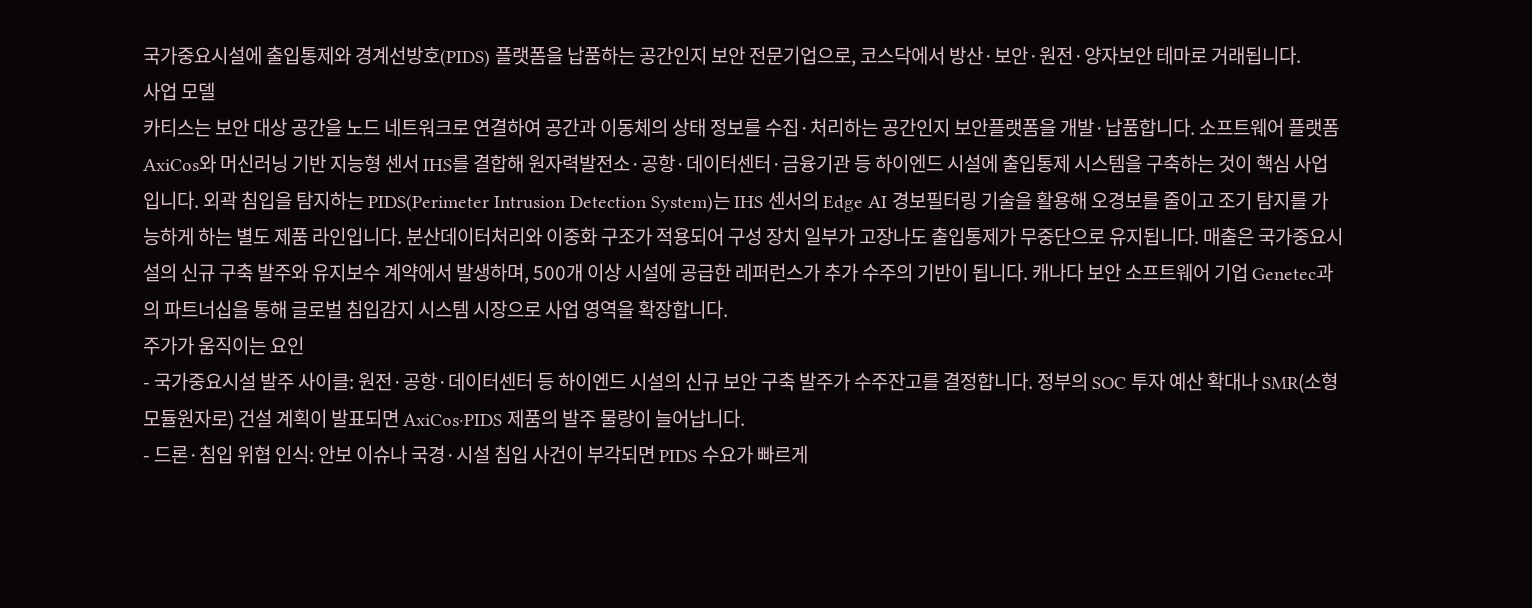국가중요시설에 출입통제와 경계선방호(PIDS) 플랫폼을 납품하는 공간인지 보안 전문기업으로, 코스닥에서 방산·보안·원전·양자보안 테마로 거래됩니다.
사업 모델
카티스는 보안 대상 공간을 노드 네트워크로 연결하여 공간과 이동체의 상태 정보를 수집·처리하는 공간인지 보안플랫폼을 개발·납품합니다. 소프트웨어 플랫폼 AxiCos와 머신러닝 기반 지능형 센서 IHS를 결합해 원자력발전소·공항·데이터센터·금융기관 등 하이엔드 시설에 출입통제 시스템을 구축하는 것이 핵심 사업입니다. 외곽 침입을 탐지하는 PIDS(Perimeter Intrusion Detection System)는 IHS 센서의 Edge AI 경보필터링 기술을 활용해 오경보를 줄이고 조기 탐지를 가능하게 하는 별도 제품 라인입니다. 분산데이터처리와 이중화 구조가 적용되어 구성 장치 일부가 고장나도 출입통제가 무중단으로 유지됩니다. 매출은 국가중요시설의 신규 구축 발주와 유지보수 계약에서 발생하며, 500개 이상 시설에 공급한 레퍼런스가 추가 수주의 기반이 됩니다. 캐나다 보안 소프트웨어 기업 Genetec과의 파트너십을 통해 글로벌 침입감지 시스템 시장으로 사업 영역을 확장합니다.
주가가 움직이는 요인
- 국가중요시설 발주 사이클: 원전·공항·데이터센터 등 하이엔드 시설의 신규 보안 구축 발주가 수주잔고를 결정합니다. 정부의 SOC 투자 예산 확대나 SMR(소형모듈원자로) 건설 계획이 발표되면 AxiCos·PIDS 제품의 발주 물량이 늘어납니다.
- 드론·침입 위협 인식: 안보 이슈나 국경·시설 침입 사건이 부각되면 PIDS 수요가 빠르게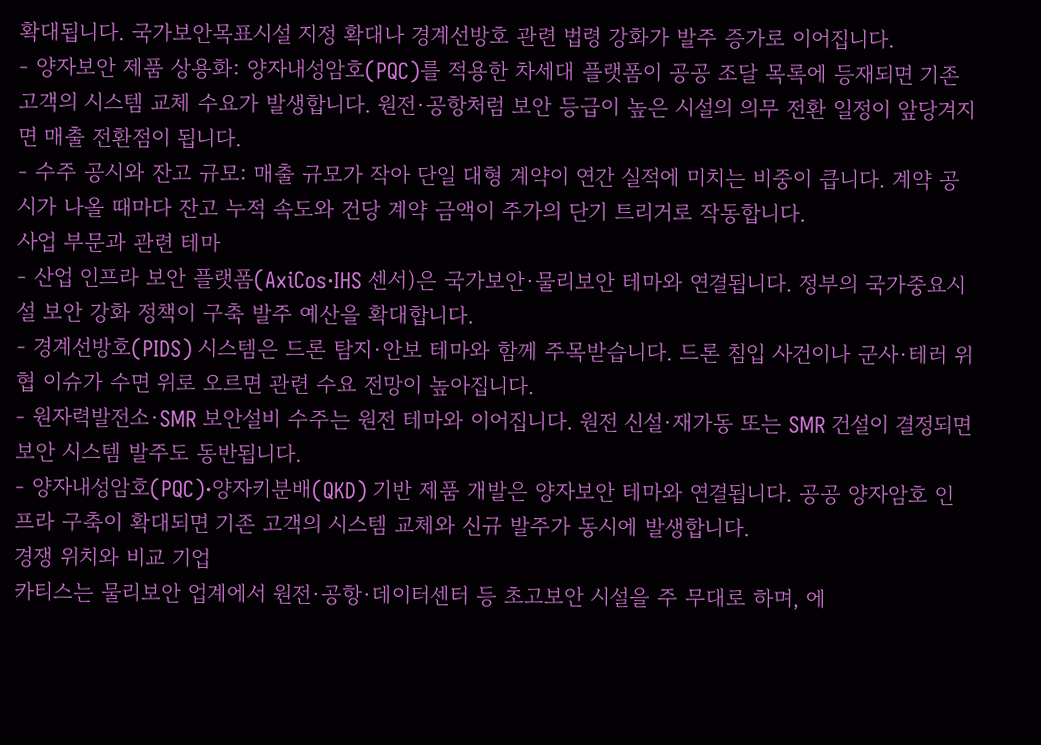확대됩니다. 국가보안목표시설 지정 확대나 경계선방호 관련 법령 강화가 발주 증가로 이어집니다.
- 양자보안 제품 상용화: 양자내성암호(PQC)를 적용한 차세대 플랫폼이 공공 조달 목록에 등재되면 기존 고객의 시스템 교체 수요가 발생합니다. 원전·공항처럼 보안 등급이 높은 시설의 의무 전환 일정이 앞당겨지면 매출 전환점이 됩니다.
- 수주 공시와 잔고 규모: 매출 규모가 작아 단일 대형 계약이 연간 실적에 미치는 비중이 큽니다. 계약 공시가 나올 때마다 잔고 누적 속도와 건당 계약 금액이 주가의 단기 트리거로 작동합니다.
사업 부문과 관련 테마
- 산업 인프라 보안 플랫폼(AxiCos·IHS 센서)은 국가보안·물리보안 테마와 연결됩니다. 정부의 국가중요시설 보안 강화 정책이 구축 발주 예산을 확대합니다.
- 경계선방호(PIDS) 시스템은 드론 탐지·안보 테마와 함께 주목받습니다. 드론 침입 사건이나 군사·테러 위협 이슈가 수면 위로 오르면 관련 수요 전망이 높아집니다.
- 원자력발전소·SMR 보안설비 수주는 원전 테마와 이어집니다. 원전 신설·재가동 또는 SMR 건설이 결정되면 보안 시스템 발주도 동반됩니다.
- 양자내성암호(PQC)·양자키분배(QKD) 기반 제품 개발은 양자보안 테마와 연결됩니다. 공공 양자암호 인프라 구축이 확대되면 기존 고객의 시스템 교체와 신규 발주가 동시에 발생합니다.
경쟁 위치와 비교 기업
카티스는 물리보안 업계에서 원전·공항·데이터센터 등 초고보안 시설을 주 무대로 하며, 에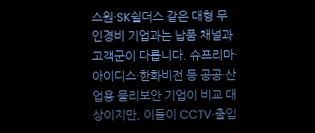스원·SK쉴더스 같은 대형 무인경비 기업과는 납품 채널과 고객군이 다릅니다. 슈프리마·아이디스·한화비전 등 공공·산업용 물리보안 기업이 비교 대상이지만, 이들이 CCTV·출입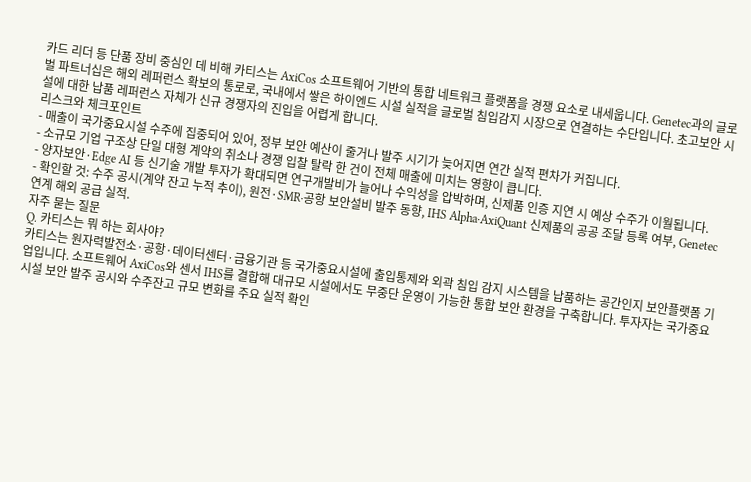카드 리더 등 단품 장비 중심인 데 비해 카티스는 AxiCos 소프트웨어 기반의 통합 네트워크 플랫폼을 경쟁 요소로 내세웁니다. Genetec과의 글로벌 파트너십은 해외 레퍼런스 확보의 통로로, 국내에서 쌓은 하이엔드 시설 실적을 글로벌 침입감지 시장으로 연결하는 수단입니다. 초고보안 시설에 대한 납품 레퍼런스 자체가 신규 경쟁자의 진입을 어렵게 합니다.
리스크와 체크포인트
- 매출이 국가중요시설 수주에 집중되어 있어, 정부 보안 예산이 줄거나 발주 시기가 늦어지면 연간 실적 편차가 커집니다.
- 소규모 기업 구조상 단일 대형 계약의 취소나 경쟁 입찰 탈락 한 건이 전체 매출에 미치는 영향이 큽니다.
- 양자보안·Edge AI 등 신기술 개발 투자가 확대되면 연구개발비가 늘어나 수익성을 압박하며, 신제품 인증 지연 시 예상 수주가 이월됩니다.
- 확인할 것: 수주 공시(계약 잔고 누적 추이), 원전·SMR·공항 보안설비 발주 동향, IHS Alpha·AxiQuant 신제품의 공공 조달 등록 여부, Genetec 연계 해외 공급 실적.
자주 묻는 질문
Q. 카티스는 뭐 하는 회사야?
카티스는 원자력발전소·공항·데이터센터·금융기관 등 국가중요시설에 출입통제와 외곽 침입 감지 시스템을 납품하는 공간인지 보안플랫폼 기업입니다. 소프트웨어 AxiCos와 센서 IHS를 결합해 대규모 시설에서도 무중단 운영이 가능한 통합 보안 환경을 구축합니다. 투자자는 국가중요시설 보안 발주 공시와 수주잔고 규모 변화를 주요 실적 확인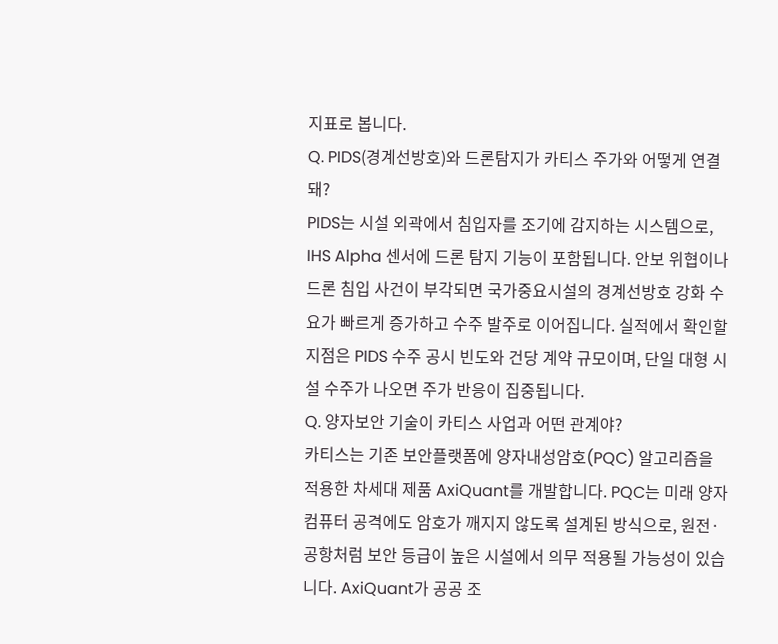지표로 봅니다.
Q. PIDS(경계선방호)와 드론탐지가 카티스 주가와 어떻게 연결돼?
PIDS는 시설 외곽에서 침입자를 조기에 감지하는 시스템으로, IHS Alpha 센서에 드론 탐지 기능이 포함됩니다. 안보 위협이나 드론 침입 사건이 부각되면 국가중요시설의 경계선방호 강화 수요가 빠르게 증가하고 수주 발주로 이어집니다. 실적에서 확인할 지점은 PIDS 수주 공시 빈도와 건당 계약 규모이며, 단일 대형 시설 수주가 나오면 주가 반응이 집중됩니다.
Q. 양자보안 기술이 카티스 사업과 어떤 관계야?
카티스는 기존 보안플랫폼에 양자내성암호(PQC) 알고리즘을 적용한 차세대 제품 AxiQuant를 개발합니다. PQC는 미래 양자컴퓨터 공격에도 암호가 깨지지 않도록 설계된 방식으로, 원전·공항처럼 보안 등급이 높은 시설에서 의무 적용될 가능성이 있습니다. AxiQuant가 공공 조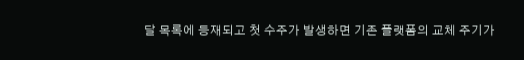달 목록에 등재되고 첫 수주가 발생하면 기존 플랫폼의 교체 주기가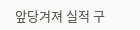앞당겨져 실적 구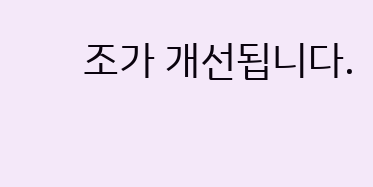조가 개선됩니다.